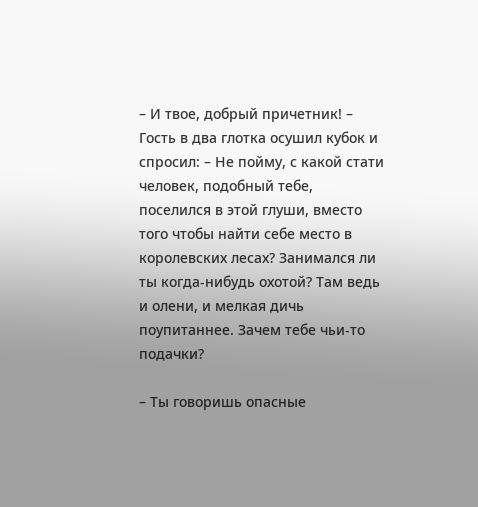– И твое, добрый причетник! – Гость в два глотка осушил кубок и спросил: – Не пойму, с какой стати человек, подобный тебе, поселился в этой глуши, вместо того чтобы найти себе место в королевских лесах? Занимался ли ты когда-нибудь охотой? Там ведь и олени, и мелкая дичь поупитаннее. Зачем тебе чьи-то подачки?

– Ты говоришь опасные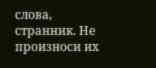слова, странник. Не произноси их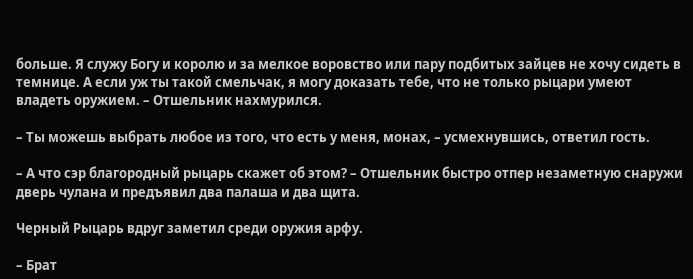больше. Я служу Богу и королю и за мелкое воровство или пару подбитых зайцев не хочу сидеть в темнице. А если уж ты такой смельчак, я могу доказать тебе, что не только рыцари умеют владеть оружием. – Отшельник нахмурился.

– Ты можешь выбрать любое из того, что есть у меня, монах, – усмехнувшись, ответил гость.

– А что сэр благородный рыцарь скажет об этом? – Отшельник быстро отпер незаметную снаружи дверь чулана и предъявил два палаша и два щита.

Черный Рыцарь вдруг заметил среди оружия арфу.

– Брат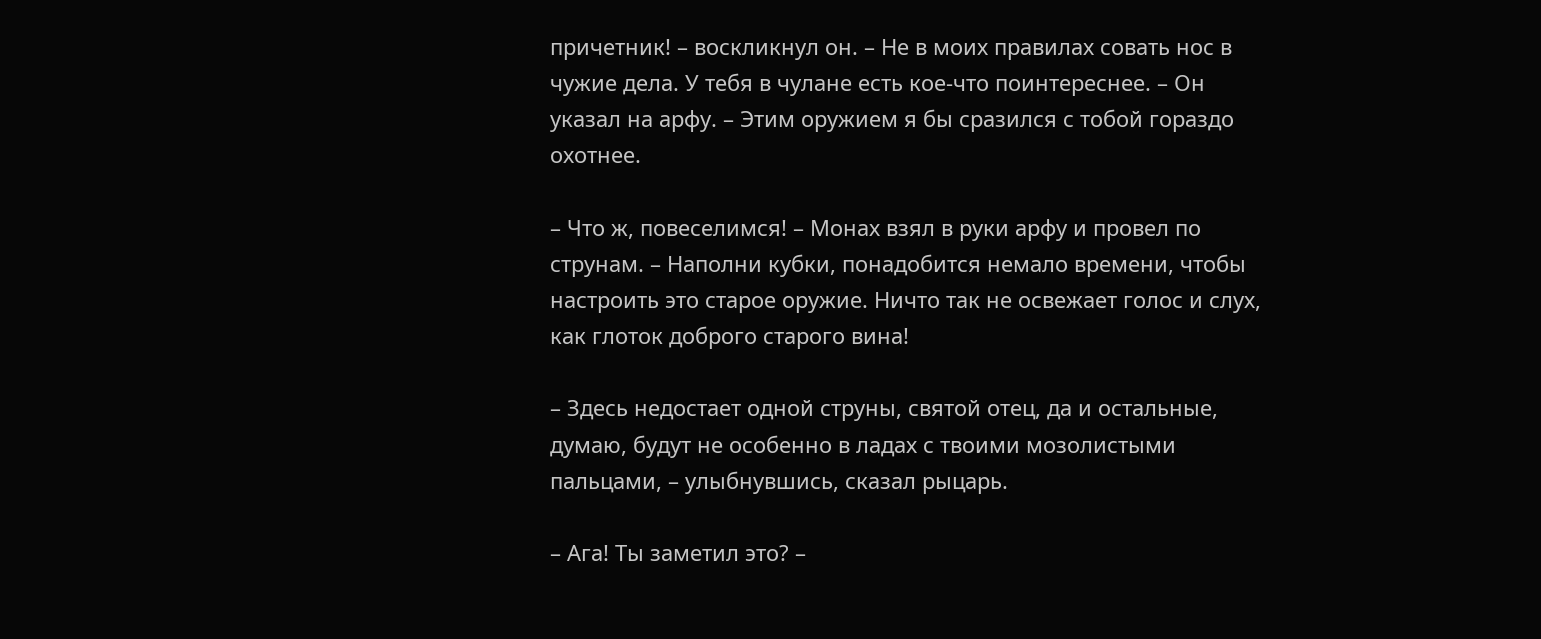причетник! – воскликнул он. – Не в моих правилах совать нос в чужие дела. У тебя в чулане есть кое-что поинтереснее. – Он указал на арфу. – Этим оружием я бы сразился с тобой гораздо охотнее.

– Что ж, повеселимся! – Монах взял в руки арфу и провел по струнам. – Наполни кубки, понадобится немало времени, чтобы настроить это старое оружие. Ничто так не освежает голос и слух, как глоток доброго старого вина!

– Здесь недостает одной струны, святой отец, да и остальные, думаю, будут не особенно в ладах с твоими мозолистыми пальцами, – улыбнувшись, сказал рыцарь.

– Ага! Ты заметил это? –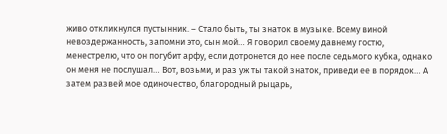живо откликнулся пустынник. – Стало быть, ты знаток в музыке. Всему виной невоздержанность, запомни это, сын мой… Я говорил своему давнему гостю, менестрелю, что он погубит арфу, если дотронется до нее после седьмого кубка, однако он меня не послушал… Вот, возьми, и раз уж ты такой знаток, приведи ее в порядок… А затем развей мое одиночество, благородный рыцарь,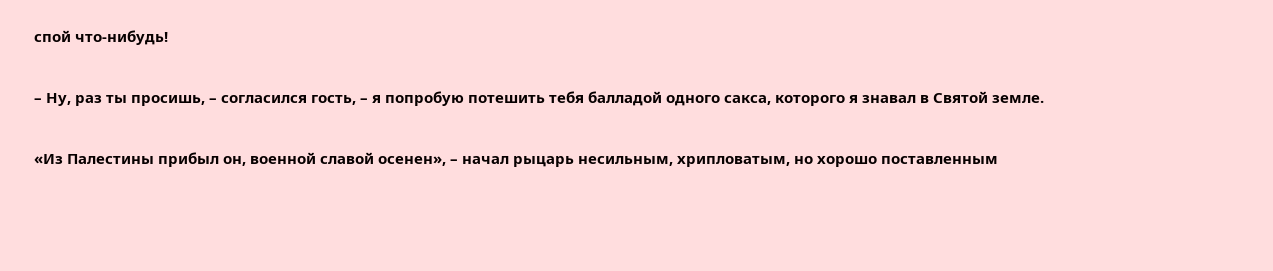спой что-нибудь!

– Ну, раз ты просишь, – согласился гость, – я попробую потешить тебя балладой одного сакса, которого я знавал в Святой земле.

«Из Палестины прибыл он, военной славой осенен», – начал рыцарь несильным, хрипловатым, но хорошо поставленным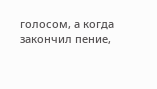голосом, а когда закончил пение,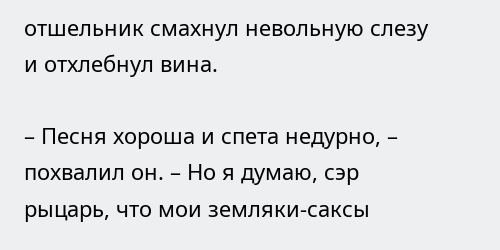отшельник смахнул невольную слезу и отхлебнул вина.

– Песня хороша и спета недурно, – похвалил он. – Но я думаю, сэр рыцарь, что мои земляки-саксы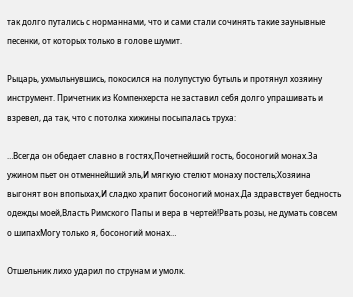так долго путались с норманнами, что и сами стали сочинять такие заунывные песенки, от которых только в голове шумит.

Рыцарь, ухмыльнувшись, покосился на полупустую бутыль и протянул хозяину инструмент. Причетник из Компенхерста не заставил себя долго упрашивать и взревел, да так, что с потолка хижины посыпалась труха:

…Всегда он обедает славно в гостях,Почетнейший гость, босоногий монах.За ужином пьет он отменнейший эль,И мягкую стелют монаху постель;Хозяина выгонят вон впопыхах,И сладко храпит босоногий монах.Да здравствует бедность одежды моей,Власть Римского Папы и вера в чертей!Рвать розы, не думать совсем о шипахМогу только я, босоногий монах…

Отшельник лихо ударил по струнам и умолк.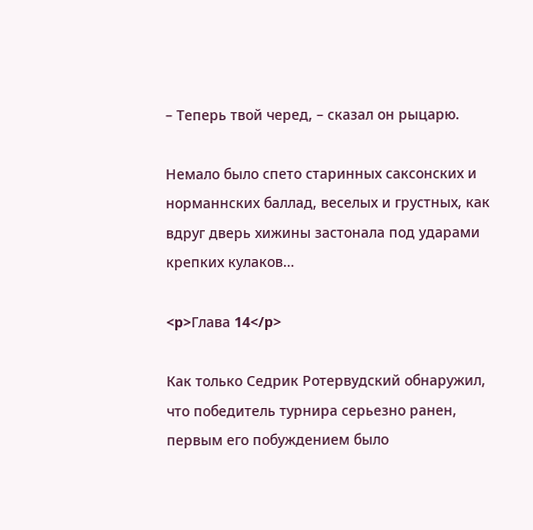– Теперь твой черед, – сказал он рыцарю.

Немало было спето старинных саксонских и норманнских баллад, веселых и грустных, как вдруг дверь хижины застонала под ударами крепких кулаков…

<p>Глава 14</p>

Как только Седрик Ротервудский обнаружил, что победитель турнира серьезно ранен, первым его побуждением было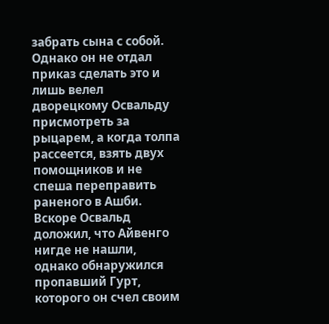забрать сына с собой. Однако он не отдал приказ сделать это и лишь велел дворецкому Освальду присмотреть за рыцарем, а когда толпа рассеется, взять двух помощников и не спеша переправить раненого в Ашби. Вскоре Освальд доложил, что Айвенго нигде не нашли, однако обнаружился пропавший Гурт, которого он счел своим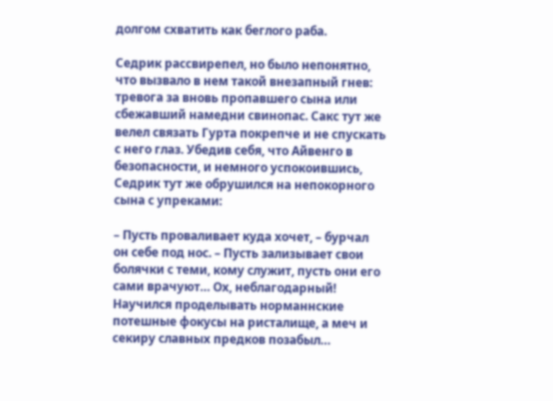долгом схватить как беглого раба.

Седрик рассвирепел, но было непонятно, что вызвало в нем такой внезапный гнев: тревога за вновь пропавшего сына или сбежавший намедни свинопас. Сакс тут же велел связать Гурта покрепче и не спускать с него глаз. Убедив себя, что Айвенго в безопасности, и немного успокоившись, Седрик тут же обрушился на непокорного сына с упреками:

– Пусть проваливает куда хочет, – бурчал он себе под нос. – Пусть зализывает свои болячки с теми, кому служит, пусть они его сами врачуют… Ох, неблагодарный! Научился проделывать норманнские потешные фокусы на ристалище, а меч и секиру славных предков позабыл…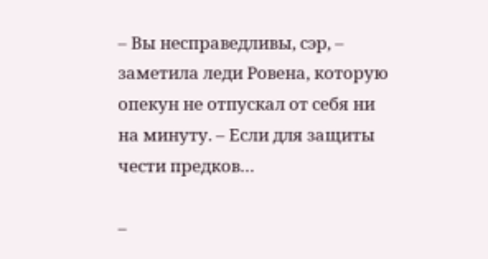– Вы несправедливы, сэр, – заметила леди Ровена, которую опекун не отпускал от себя ни на минуту. – Если для защиты чести предков…

–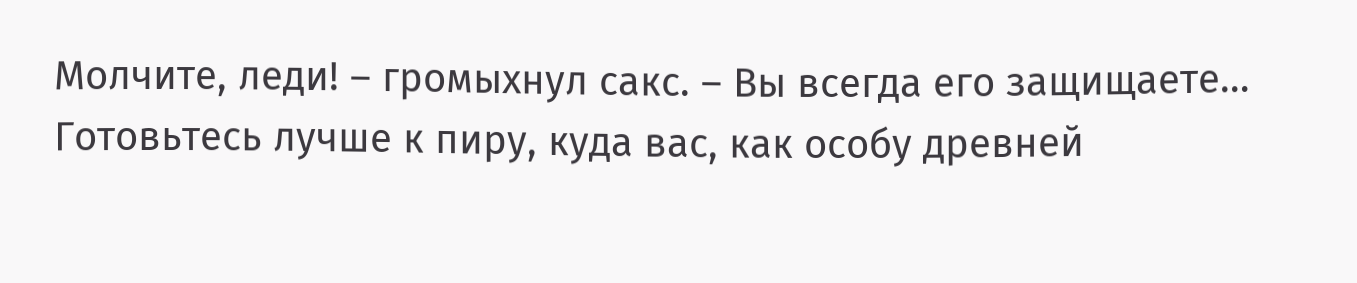Молчите, леди! – громыхнул сакс. – Вы всегда его защищаете… Готовьтесь лучше к пиру, куда вас, как особу древней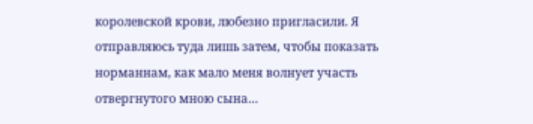королевской крови, любезно пригласили. Я отправляюсь туда лишь затем, чтобы показать норманнам, как мало меня волнует участь отвергнутого мною сына…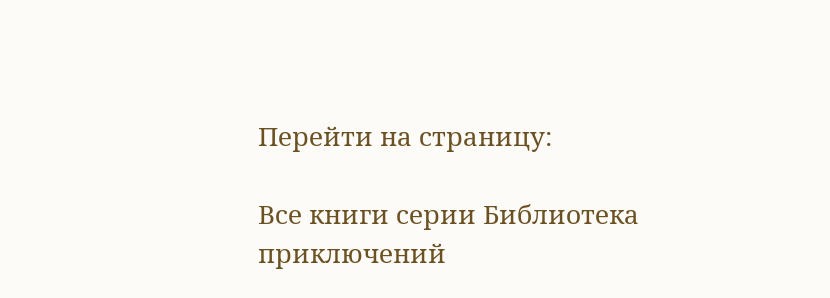Перейти на страницу:

Все книги серии Библиотека приключений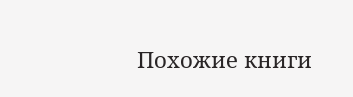Похожие книги